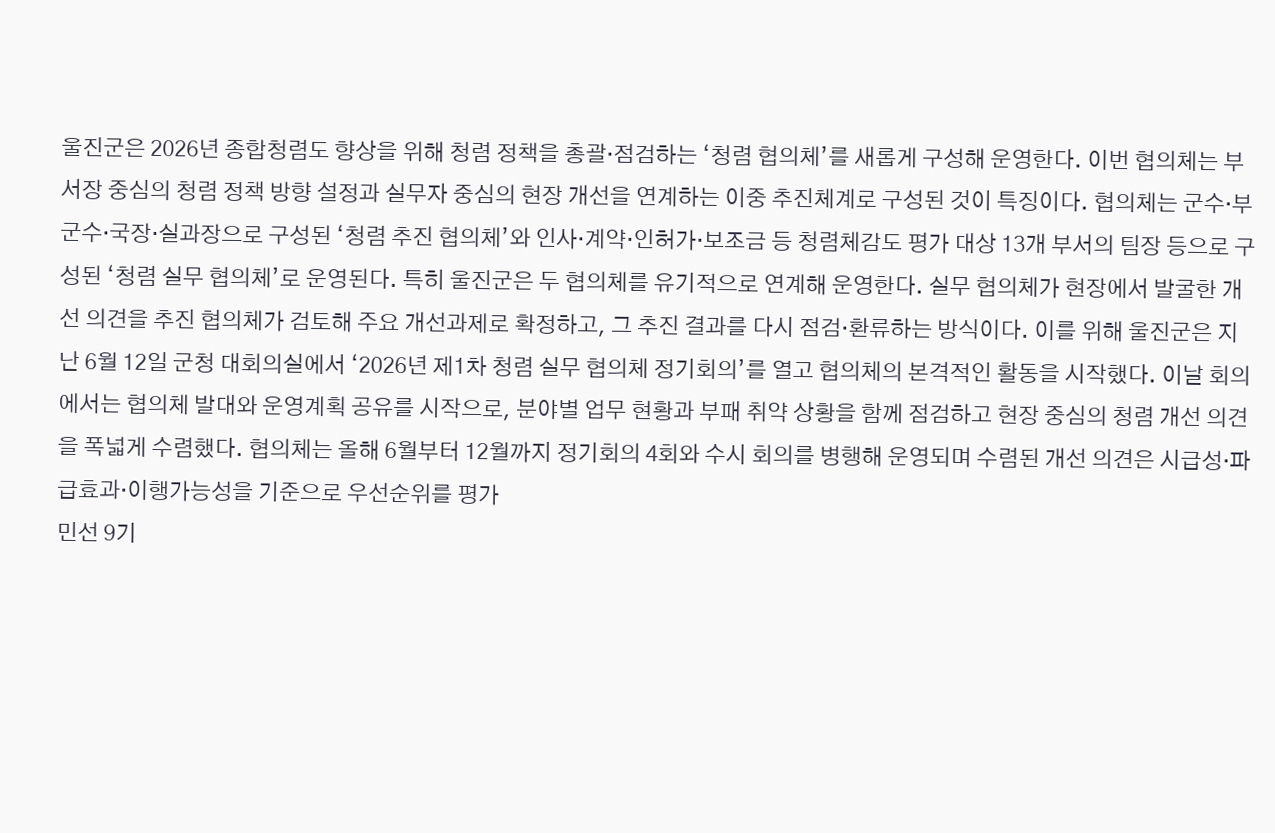울진군은 2026년 종합청렴도 향상을 위해 청렴 정책을 총괄·점검하는 ‘청렴 협의체’를 새롭게 구성해 운영한다. 이번 협의체는 부서장 중심의 청렴 정책 방향 설정과 실무자 중심의 현장 개선을 연계하는 이중 추진체계로 구성된 것이 특징이다. 협의체는 군수·부군수·국장·실과장으로 구성된 ‘청렴 추진 협의체’와 인사·계약·인허가·보조금 등 청렴체감도 평가 대상 13개 부서의 팀장 등으로 구성된 ‘청렴 실무 협의체’로 운영된다. 특히 울진군은 두 협의체를 유기적으로 연계해 운영한다. 실무 협의체가 현장에서 발굴한 개선 의견을 추진 협의체가 검토해 주요 개선과제로 확정하고, 그 추진 결과를 다시 점검·환류하는 방식이다. 이를 위해 울진군은 지난 6월 12일 군청 대회의실에서 ‘2026년 제1차 청렴 실무 협의체 정기회의’를 열고 협의체의 본격적인 활동을 시작했다. 이날 회의에서는 협의체 발대와 운영계획 공유를 시작으로, 분야별 업무 현황과 부패 취약 상황을 함께 점검하고 현장 중심의 청렴 개선 의견을 폭넓게 수렴했다. 협의체는 올해 6월부터 12월까지 정기회의 4회와 수시 회의를 병행해 운영되며 수렴된 개선 의견은 시급성·파급효과·이행가능성을 기준으로 우선순위를 평가
민선 9기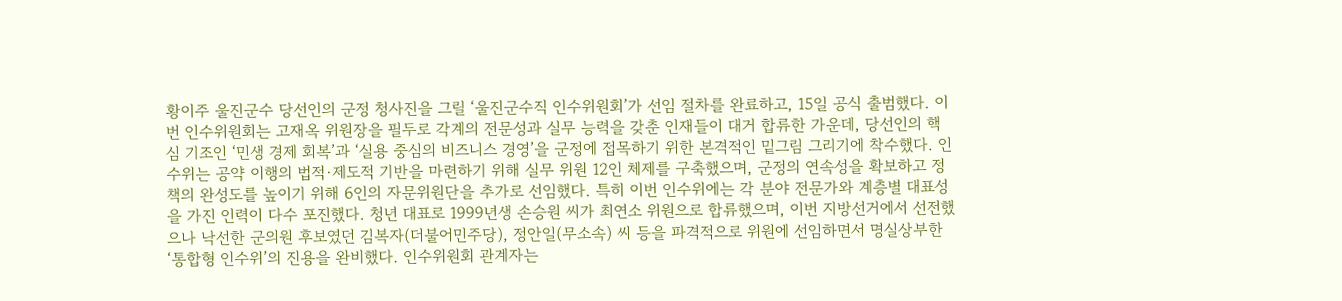황이주 울진군수 당선인의 군정 청사진을 그릴 ‘울진군수직 인수위원회’가 선임 절차를 완료하고, 15일 공식 출범했다. 이번 인수위원회는 고재옥 위원장을 필두로 각계의 전문성과 실무 능력을 갖춘 인재들이 대거 합류한 가운데, 당선인의 핵심 기조인 ‘민생 경제 회복’과 ‘실용 중심의 비즈니스 경영’을 군정에 접목하기 위한 본격적인 밑그림 그리기에 착수했다. 인수위는 공약 이행의 법적·제도적 기반을 마련하기 위해 실무 위원 12인 체제를 구축했으며, 군정의 연속성을 확보하고 정책의 완성도를 높이기 위해 6인의 자문위원단을 추가로 선임했다. 특히 이번 인수위에는 각 분야 전문가와 계층별 대표성을 가진 인력이 다수 포진했다. 청년 대표로 1999년생 손승원 씨가 최연소 위원으로 합류했으며, 이번 지방선거에서 선전했으나 낙선한 군의원 후보였던 김복자(더불어민주당), 정안일(무소속) 씨 등을 파격적으로 위원에 선임하면서 명실상부한 ‘통합형 인수위’의 진용을 완비했다. 인수위원회 관계자는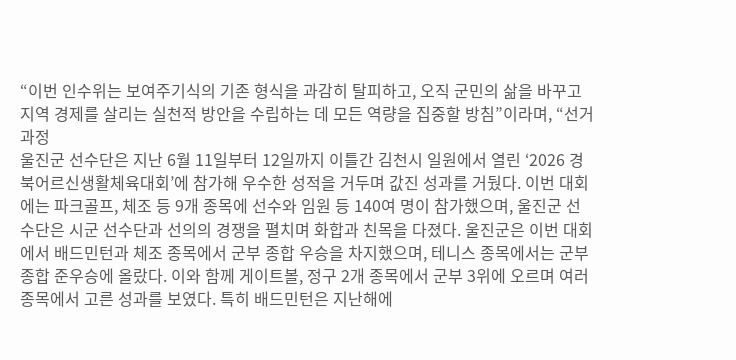“이번 인수위는 보여주기식의 기존 형식을 과감히 탈피하고, 오직 군민의 삶을 바꾸고 지역 경제를 살리는 실천적 방안을 수립하는 데 모든 역량을 집중할 방침”이라며, “선거 과정
울진군 선수단은 지난 6월 11일부터 12일까지 이틀간 김천시 일원에서 열린 ‘2026 경북어르신생활체육대회’에 참가해 우수한 성적을 거두며 값진 성과를 거뒀다. 이번 대회에는 파크골프, 체조 등 9개 종목에 선수와 임원 등 140여 명이 참가했으며, 울진군 선수단은 시군 선수단과 선의의 경쟁을 펼치며 화합과 친목을 다졌다. 울진군은 이번 대회에서 배드민턴과 체조 종목에서 군부 종합 우승을 차지했으며, 테니스 종목에서는 군부 종합 준우승에 올랐다. 이와 함께 게이트볼, 정구 2개 종목에서 군부 3위에 오르며 여러 종목에서 고른 성과를 보였다. 특히 배드민턴은 지난해에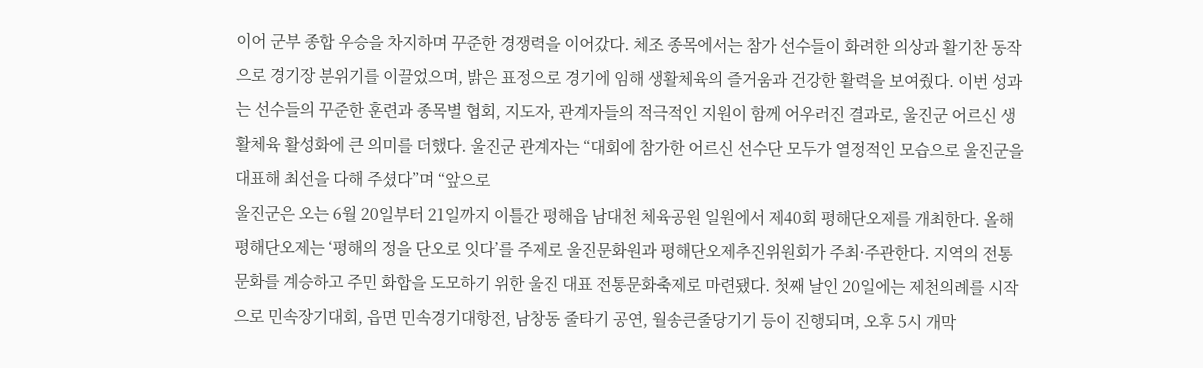이어 군부 종합 우승을 차지하며 꾸준한 경쟁력을 이어갔다. 체조 종목에서는 참가 선수들이 화려한 의상과 활기찬 동작으로 경기장 분위기를 이끌었으며, 밝은 표정으로 경기에 임해 생활체육의 즐거움과 건강한 활력을 보여줬다. 이번 성과는 선수들의 꾸준한 훈련과 종목별 협회, 지도자, 관계자들의 적극적인 지원이 함께 어우러진 결과로, 울진군 어르신 생활체육 활성화에 큰 의미를 더했다. 울진군 관계자는 “대회에 참가한 어르신 선수단 모두가 열정적인 모습으로 울진군을 대표해 최선을 다해 주셨다”며 “앞으로
울진군은 오는 6월 20일부터 21일까지 이틀간 평해읍 남대천 체육공원 일원에서 제40회 평해단오제를 개최한다. 올해 평해단오제는 ‘평해의 정을 단오로 잇다’를 주제로 울진문화원과 평해단오제추진위원회가 주최·주관한다. 지역의 전통문화를 계승하고 주민 화합을 도모하기 위한 울진 대표 전통문화축제로 마련됐다. 첫째 날인 20일에는 제천의례를 시작으로 민속장기대회, 읍면 민속경기대항전, 남창동 줄타기 공연, 월송큰줄당기기 등이 진행되며, 오후 5시 개막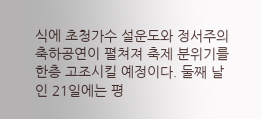식에 초청가수 설운도와 정서주의 축하공연이 펼쳐져 축제 분위기를 한층 고조시킬 예정이다. 둘째 날인 21일에는 평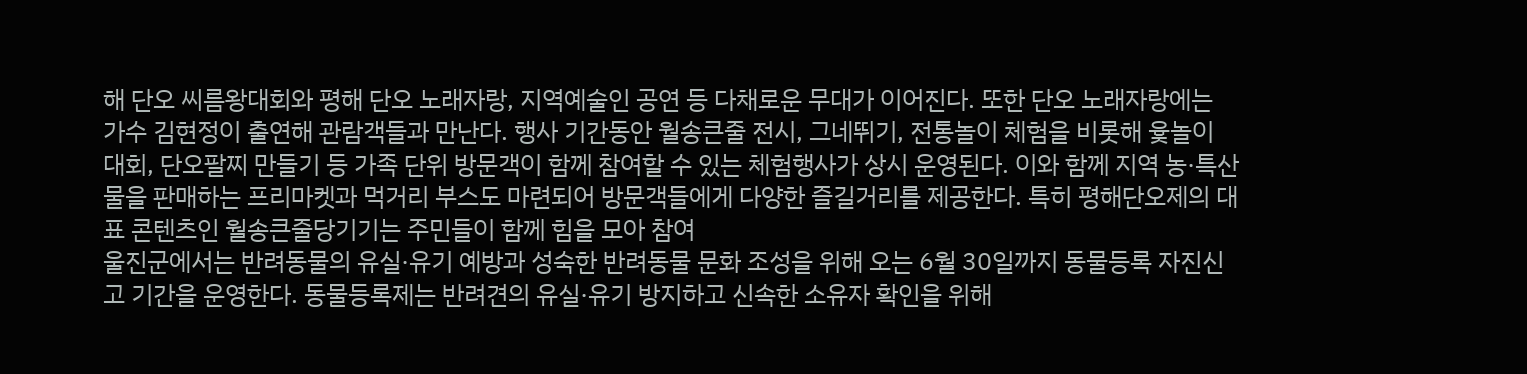해 단오 씨름왕대회와 평해 단오 노래자랑, 지역예술인 공연 등 다채로운 무대가 이어진다. 또한 단오 노래자랑에는 가수 김현정이 출연해 관람객들과 만난다. 행사 기간동안 월송큰줄 전시, 그네뛰기, 전통놀이 체험을 비롯해 윷놀이 대회, 단오팔찌 만들기 등 가족 단위 방문객이 함께 참여할 수 있는 체험행사가 상시 운영된다. 이와 함께 지역 농·특산물을 판매하는 프리마켓과 먹거리 부스도 마련되어 방문객들에게 다양한 즐길거리를 제공한다. 특히 평해단오제의 대표 콘텐츠인 월송큰줄당기기는 주민들이 함께 힘을 모아 참여
울진군에서는 반려동물의 유실·유기 예방과 성숙한 반려동물 문화 조성을 위해 오는 6월 30일까지 동물등록 자진신고 기간을 운영한다. 동물등록제는 반려견의 유실·유기 방지하고 신속한 소유자 확인을 위해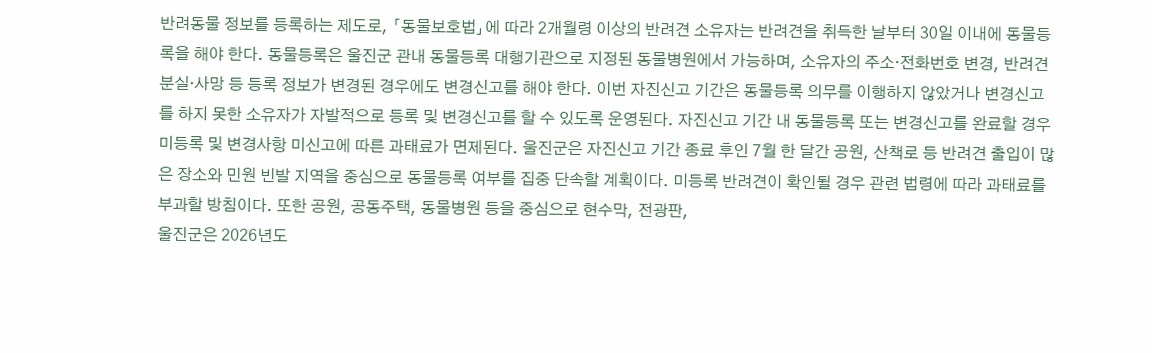반려동물 정보를 등록하는 제도로, 「동물보호법」에 따라 2개월령 이상의 반려견 소유자는 반려견을 취득한 날부터 30일 이내에 동물등록을 해야 한다. 동물등록은 울진군 관내 동물등록 대행기관으로 지정된 동물병원에서 가능하며, 소유자의 주소·전화번호 변경, 반려견 분실·사망 등 등록 정보가 변경된 경우에도 변경신고를 해야 한다. 이번 자진신고 기간은 동물등록 의무를 이행하지 않았거나 변경신고를 하지 못한 소유자가 자발적으로 등록 및 변경신고를 할 수 있도록 운영된다. 자진신고 기간 내 동물등록 또는 변경신고를 완료할 경우 미등록 및 변경사항 미신고에 따른 과태료가 면제된다. 울진군은 자진신고 기간 종료 후인 7월 한 달간 공원, 산책로 등 반려견 출입이 많은 장소와 민원 빈발 지역을 중심으로 동물등록 여부를 집중 단속할 계획이다. 미등록 반려견이 확인될 경우 관련 법령에 따라 과태료를 부과할 방침이다. 또한 공원, 공동주택, 동물병원 등을 중심으로 현수막, 전광판,
울진군은 2026년도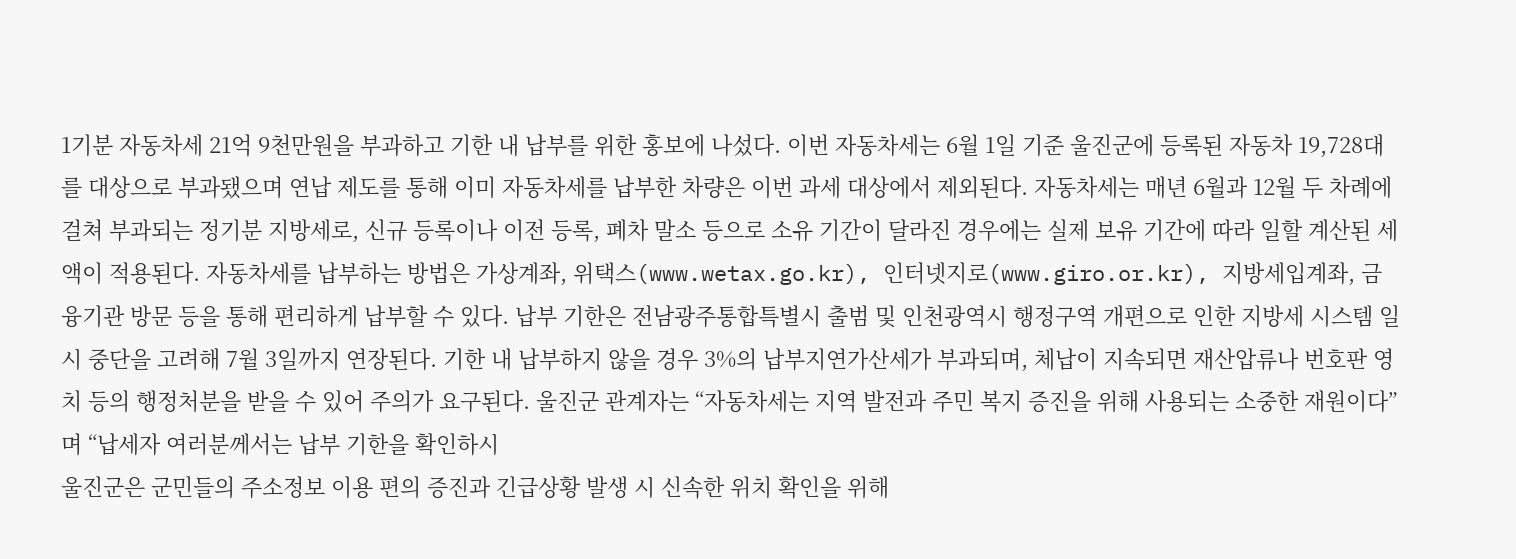1기분 자동차세 21억 9천만원을 부과하고 기한 내 납부를 위한 홍보에 나섰다. 이번 자동차세는 6월 1일 기준 울진군에 등록된 자동차 19,728대를 대상으로 부과됐으며 연납 제도를 통해 이미 자동차세를 납부한 차량은 이번 과세 대상에서 제외된다. 자동차세는 매년 6월과 12월 두 차례에 걸쳐 부과되는 정기분 지방세로, 신규 등록이나 이전 등록, 폐차 말소 등으로 소유 기간이 달라진 경우에는 실제 보유 기간에 따라 일할 계산된 세액이 적용된다. 자동차세를 납부하는 방법은 가상계좌, 위택스(www.wetax.go.kr), 인터넷지로(www.giro.or.kr), 지방세입계좌, 금융기관 방문 등을 통해 편리하게 납부할 수 있다. 납부 기한은 전남광주통합특별시 출범 및 인천광역시 행정구역 개편으로 인한 지방세 시스템 일시 중단을 고려해 7월 3일까지 연장된다. 기한 내 납부하지 않을 경우 3%의 납부지연가산세가 부과되며, 체납이 지속되면 재산압류나 번호판 영치 등의 행정처분을 받을 수 있어 주의가 요구된다. 울진군 관계자는 “자동차세는 지역 발전과 주민 복지 증진을 위해 사용되는 소중한 재원이다”며 “납세자 여러분께서는 납부 기한을 확인하시
울진군은 군민들의 주소정보 이용 편의 증진과 긴급상황 발생 시 신속한 위치 확인을 위해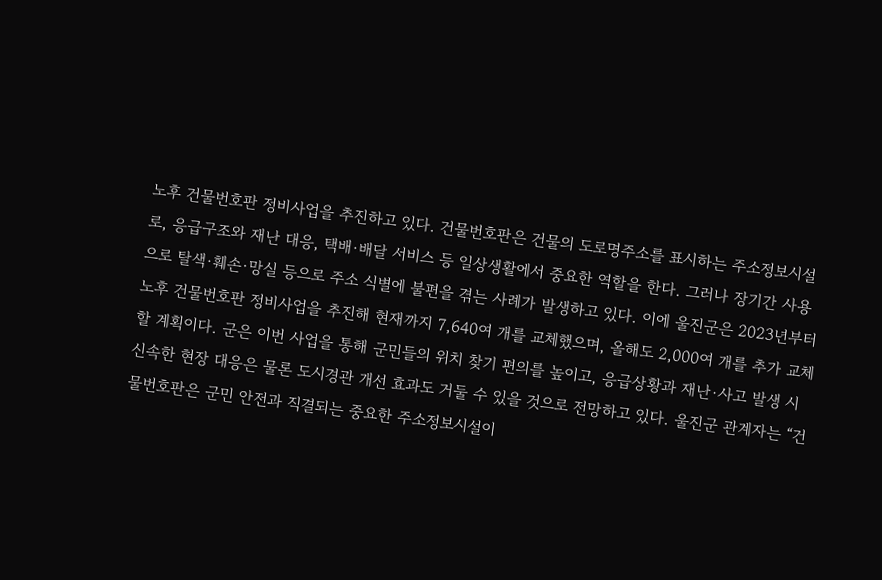노후 건물번호판 정비사업을 추진하고 있다. 건물번호판은 건물의 도로명주소를 표시하는 주소정보시설로, 응급구조와 재난 대응, 택배·배달 서비스 등 일상생활에서 중요한 역할을 한다. 그러나 장기간 사용으로 탈색·훼손·망실 등으로 주소 식별에 불편을 겪는 사례가 발생하고 있다. 이에 울진군은 2023년부터 노후 건물번호판 정비사업을 추진해 현재까지 7,640여 개를 교체했으며, 올해도 2,000여 개를 추가 교체할 계획이다. 군은 이번 사업을 통해 군민들의 위치 찾기 편의를 높이고, 응급상황과 재난·사고 발생 시 신속한 현장 대응은 물론 도시경관 개선 효과도 거둘 수 있을 것으로 전망하고 있다. 울진군 관계자는 “건물번호판은 군민 안전과 직결되는 중요한 주소정보시설이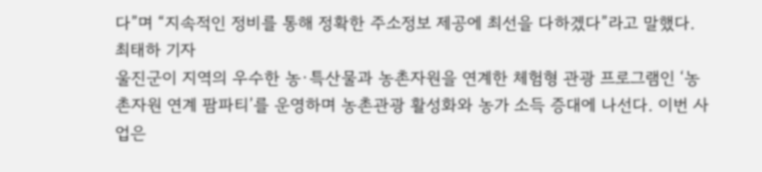다”며 “지속적인 정비를 통해 정확한 주소정보 제공에 최선을 다하겠다”라고 말했다. 최태하 기자
울진군이 지역의 우수한 농·특산물과 농촌자원을 연계한 체험형 관광 프로그램인 ‘농촌자원 연계 팜파티’를 운영하며 농촌관광 활성화와 농가 소득 증대에 나선다. 이번 사업은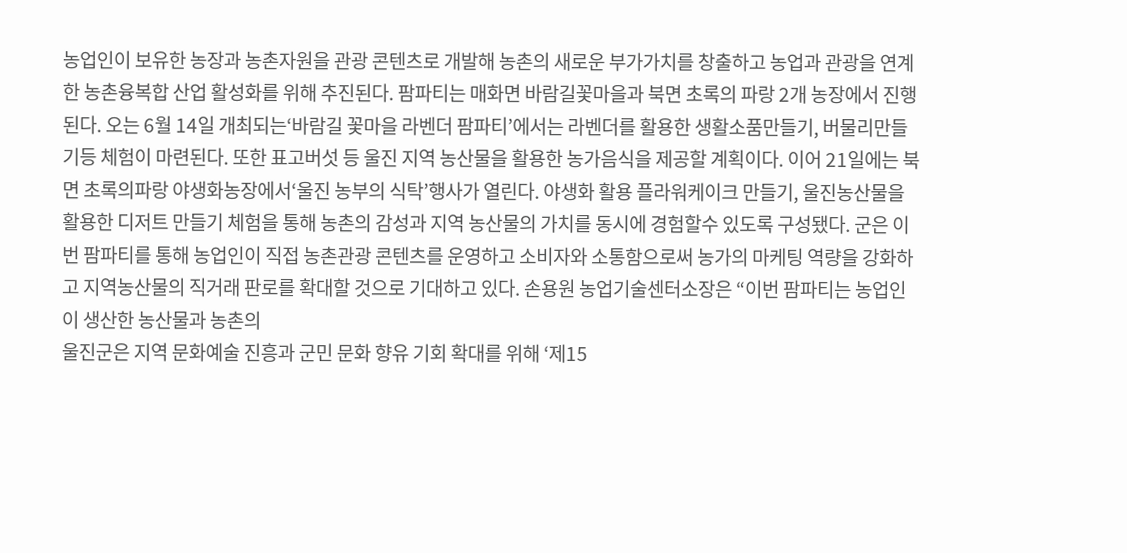농업인이 보유한 농장과 농촌자원을 관광 콘텐츠로 개발해 농촌의 새로운 부가가치를 창출하고 농업과 관광을 연계한 농촌융복합 산업 활성화를 위해 추진된다. 팜파티는 매화면 바람길꽃마을과 북면 초록의 파랑 2개 농장에서 진행된다. 오는 6월 14일 개최되는‘바람길 꽃마을 라벤더 팜파티’에서는 라벤더를 활용한 생활소품만들기, 버물리만들기등 체험이 마련된다. 또한 표고버섯 등 울진 지역 농산물을 활용한 농가음식을 제공할 계획이다. 이어 21일에는 북면 초록의파랑 야생화농장에서‘울진 농부의 식탁’행사가 열린다. 야생화 활용 플라워케이크 만들기, 울진농산물을 활용한 디저트 만들기 체험을 통해 농촌의 감성과 지역 농산물의 가치를 동시에 경험할수 있도록 구성됐다. 군은 이번 팜파티를 통해 농업인이 직접 농촌관광 콘텐츠를 운영하고 소비자와 소통함으로써 농가의 마케팅 역량을 강화하고 지역농산물의 직거래 판로를 확대할 것으로 기대하고 있다. 손용원 농업기술센터소장은 “이번 팜파티는 농업인이 생산한 농산물과 농촌의
울진군은 지역 문화예술 진흥과 군민 문화 향유 기회 확대를 위해 ‘제15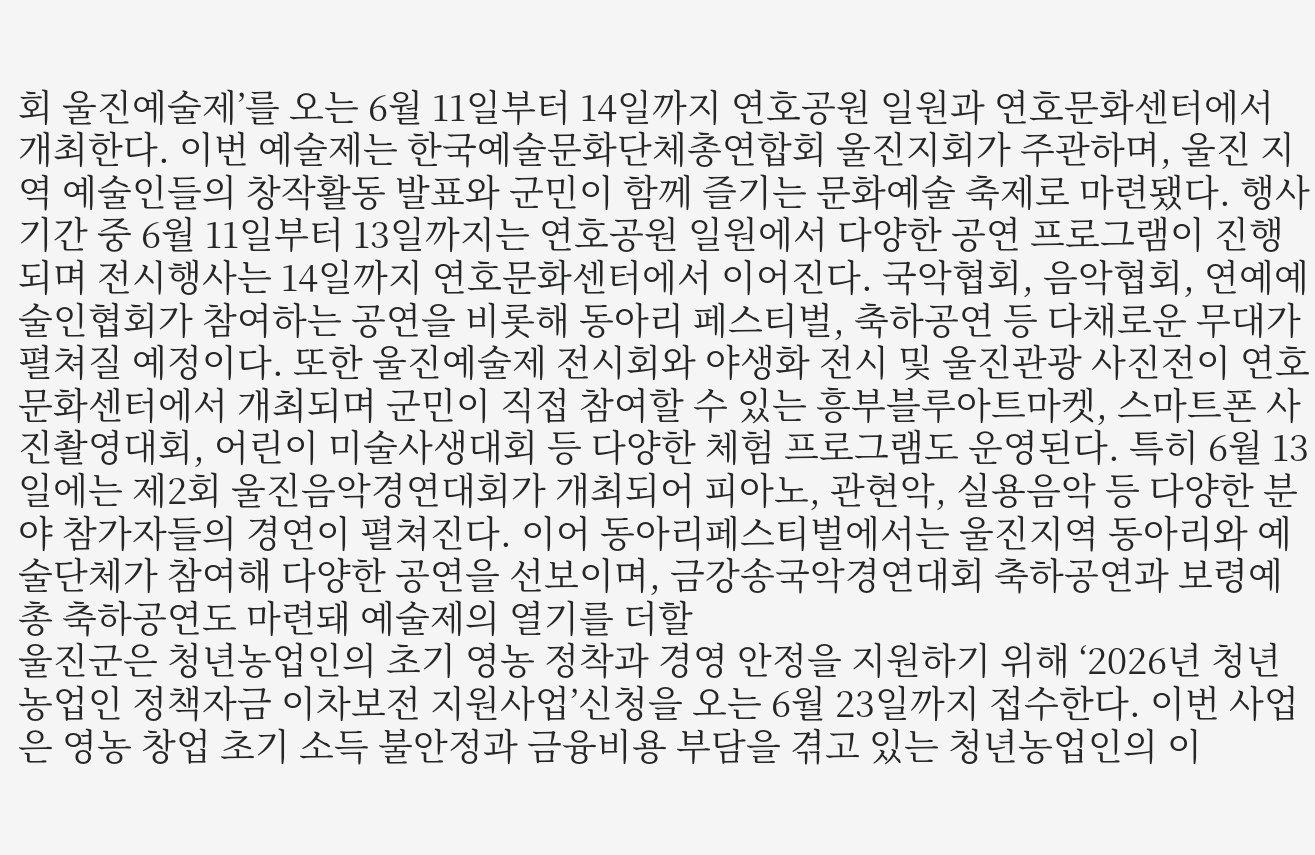회 울진예술제’를 오는 6월 11일부터 14일까지 연호공원 일원과 연호문화센터에서 개최한다. 이번 예술제는 한국예술문화단체총연합회 울진지회가 주관하며, 울진 지역 예술인들의 창작활동 발표와 군민이 함께 즐기는 문화예술 축제로 마련됐다. 행사 기간 중 6월 11일부터 13일까지는 연호공원 일원에서 다양한 공연 프로그램이 진행되며 전시행사는 14일까지 연호문화센터에서 이어진다. 국악협회, 음악협회, 연예예술인협회가 참여하는 공연을 비롯해 동아리 페스티벌, 축하공연 등 다채로운 무대가 펼쳐질 예정이다. 또한 울진예술제 전시회와 야생화 전시 및 울진관광 사진전이 연호문화센터에서 개최되며 군민이 직접 참여할 수 있는 흥부블루아트마켓, 스마트폰 사진촬영대회, 어린이 미술사생대회 등 다양한 체험 프로그램도 운영된다. 특히 6월 13일에는 제2회 울진음악경연대회가 개최되어 피아노, 관현악, 실용음악 등 다양한 분야 참가자들의 경연이 펼쳐진다. 이어 동아리페스티벌에서는 울진지역 동아리와 예술단체가 참여해 다양한 공연을 선보이며, 금강송국악경연대회 축하공연과 보령예총 축하공연도 마련돼 예술제의 열기를 더할
울진군은 청년농업인의 초기 영농 정착과 경영 안정을 지원하기 위해 ‘2026년 청년농업인 정책자금 이차보전 지원사업’신청을 오는 6월 23일까지 접수한다. 이번 사업은 영농 창업 초기 소득 불안정과 금융비용 부담을 겪고 있는 청년농업인의 이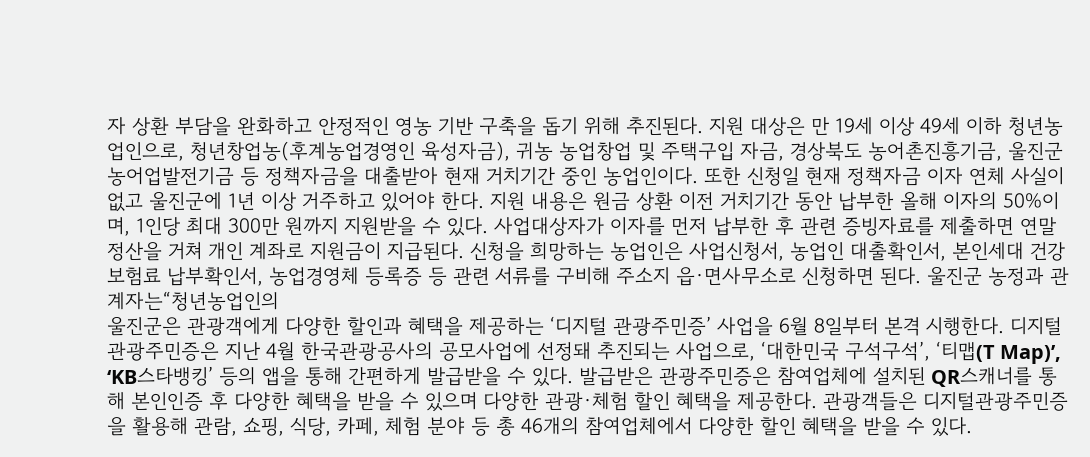자 상환 부담을 완화하고 안정적인 영농 기반 구축을 돕기 위해 추진된다. 지원 대상은 만 19세 이상 49세 이하 청년농업인으로, 청년창업농(후계농업경영인 육성자금), 귀농 농업창업 및 주택구입 자금, 경상북도 농어촌진흥기금, 울진군 농어업발전기금 등 정책자금을 대출받아 현재 거치기간 중인 농업인이다. 또한 신청일 현재 정책자금 이자 연체 사실이 없고 울진군에 1년 이상 거주하고 있어야 한다. 지원 내용은 원금 상환 이전 거치기간 동안 납부한 올해 이자의 50%이며, 1인당 최대 300만 원까지 지원받을 수 있다. 사업대상자가 이자를 먼저 납부한 후 관련 증빙자료를 제출하면 연말 정산을 거쳐 개인 계좌로 지원금이 지급된다. 신청을 희망하는 농업인은 사업신청서, 농업인 대출확인서, 본인세대 건강보험료 납부확인서, 농업경영체 등록증 등 관련 서류를 구비해 주소지 읍·면사무소로 신청하면 된다. 울진군 농정과 관계자는“청년농업인의
울진군은 관광객에게 다양한 할인과 혜택을 제공하는 ‘디지털 관광주민증’ 사업을 6월 8일부터 본격 시행한다. 디지털 관광주민증은 지난 4월 한국관광공사의 공모사업에 선정돼 추진되는 사업으로, ‘대한민국 구석구석’, ‘티맵(T Map)’, ‘KB스타뱅킹’ 등의 앱을 통해 간편하게 발급받을 수 있다. 발급받은 관광주민증은 참여업체에 설치된 QR스캐너를 통해 본인인증 후 다양한 혜택을 받을 수 있으며 다양한 관광·체험 할인 혜택을 제공한다. 관광객들은 디지털관광주민증을 활용해 관람, 쇼핑, 식당, 카페, 체험 분야 등 총 46개의 참여업체에서 다양한 할인 혜택을 받을 수 있다.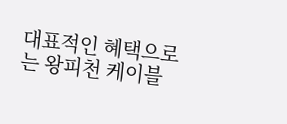대표적인 혜택으로는 왕피천 케이블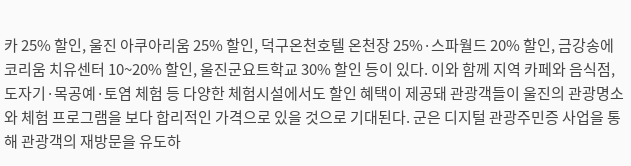카 25% 할인, 울진 아쿠아리움 25% 할인, 덕구온천호텔 온천장 25%·스파월드 20% 할인, 금강송에코리움 치유센터 10~20% 할인, 울진군요트학교 30% 할인 등이 있다. 이와 함께 지역 카페와 음식점, 도자기·목공예·토염 체험 등 다양한 체험시설에서도 할인 혜택이 제공돼 관광객들이 울진의 관광명소와 체험 프로그램을 보다 합리적인 가격으로 있을 것으로 기대된다. 군은 디지털 관광주민증 사업을 통해 관광객의 재방문을 유도하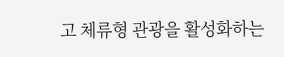고 체류형 관광을 활성화하는